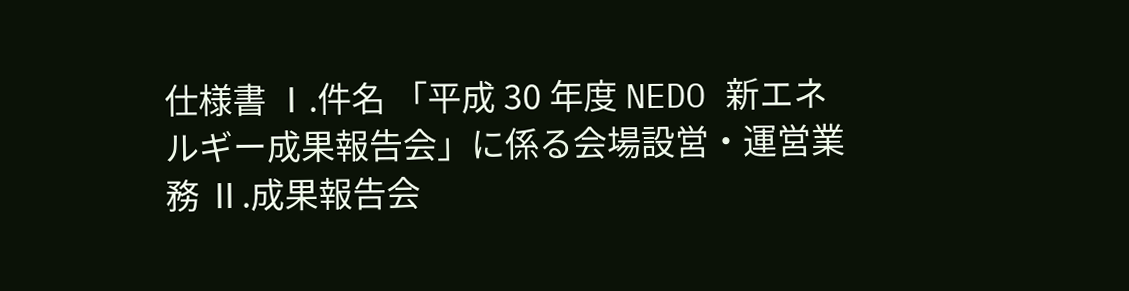仕様書 Ⅰ.件名 「平成 30 年度 NEDO 新エネルギー成果報告会」に係る会場設営・運営業務 Ⅱ.成果報告会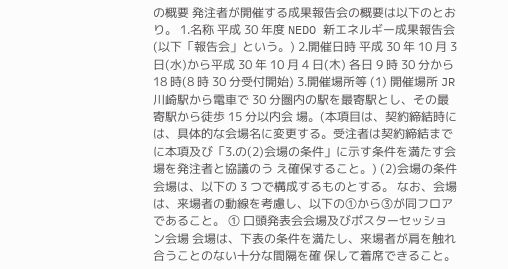の概要 発注者が開催する成果報告会の概要は以下のとおり。 1.名称 平成 30 年度 NEDO 新エネルギー成果報告会(以下「報告会」という。) 2.開催日時 平成 30 年 10 月 3 日(水)から平成 30 年 10 月 4 日(木) 各日 9 時 30 分から 18 時(8 時 30 分受付開始) 3.開催場所等 (1) 開催場所 JR 川崎駅から電車で 30 分圏内の駅を最寄駅とし、その最寄駅から徒歩 15 分以内会 場。(本項目は、契約締結時には、具体的な会場名に変更する。受注者は契約締結まで に本項及び「3.の(2)会場の条件」に示す条件を満たす会場を発注者と協議のう え確保すること。) (2)会場の条件 会場は、以下の 3 つで構成するものとする。 なお、会場は、来場者の動線を考慮し、以下の①から③が同フロアであること。 ① 口頭発表会会場及びポスターセッション会場 会場は、下表の条件を満たし、来場者が肩を触れ合うことのない十分な間隔を確 保して着席できること。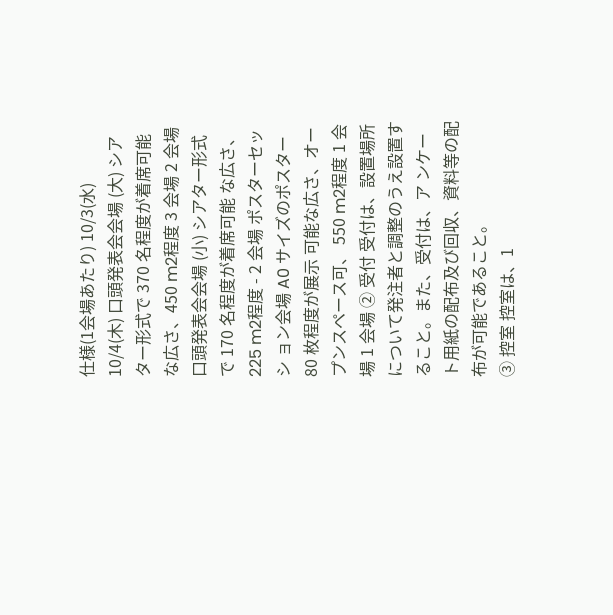仕様(1会場あたり) 10/3(水) 10/4(木) 口頭発表会会場 (大) シアター形式で 370 名程度が着席可能 な広さ、450 m2程度 3 会場 2 会場 口頭発表会会場 (小) シアター形式で 170 名程度が着席可能 な広さ、225 m2程度 - 2 会場 ポスターセッシ ョン会場 A0 サイズのポスター80 枚程度が展示 可能な広さ、オープンスペース可、 550 m2程度 1 会場 1 会場 ② 受付 受付は、設置場所について発注者と調整のうえ設置すること。また、受付は、ア ンケート用紙の配布及び回収、資料等の配布が可能であること。
③ 控室 控室は、1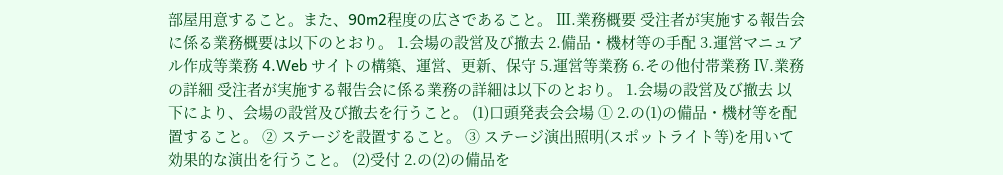部屋用意すること。また、90m2程度の広さであること。 Ⅲ.業務概要 受注者が実施する報告会に係る業務概要は以下のとおり。 1.会場の設営及び撤去 2.備品・機材等の手配 3.運営マニュアル作成等業務 4.Web サイトの構築、運営、更新、保守 5.運営等業務 6.その他付帯業務 Ⅳ.業務の詳細 受注者が実施する報告会に係る業務の詳細は以下のとおり。 1.会場の設営及び撤去 以下により、会場の設営及び撤去を行うこと。 (1)口頭発表会会場 ① 2.の(1)の備品・機材等を配置すること。 ② ステージを設置すること。 ③ ステージ演出照明(スポットライト等)を用いて効果的な演出を行うこと。 (2)受付 2.の(2)の備品を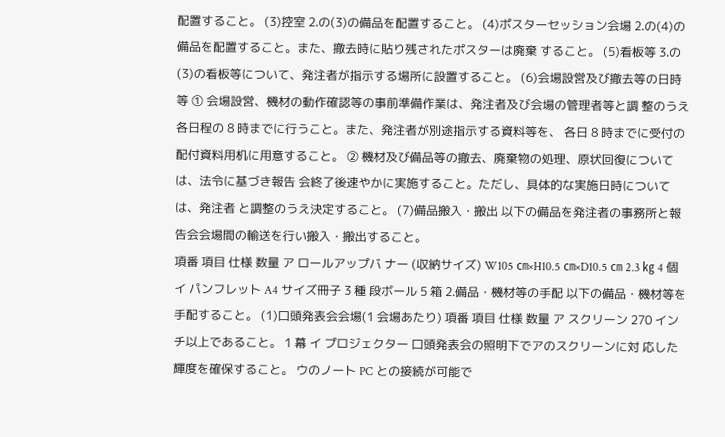配置すること。 (3)控室 2.の(3)の備品を配置すること。 (4)ポスターセッション会場 2.の(4)の備品を配置すること。また、撤去時に貼り残されたポスターは廃棄 すること。 (5)看板等 3.の(3)の看板等について、発注者が指示する場所に設置すること。 (6)会場設営及び撤去等の日時等 ① 会場設営、機材の動作確認等の事前準備作業は、発注者及び会場の管理者等と調 整のうえ各日程の 8 時までに行うこと。また、発注者が別途指示する資料等を、 各日 8 時までに受付の配付資料用机に用意すること。 ② 機材及び備品等の撤去、廃棄物の処理、原状回復については、法令に基づき報告 会終了後速やかに実施すること。ただし、具体的な実施日時については、発注者 と調整のうえ決定すること。 (7)備品搬入・搬出 以下の備品を発注者の事務所と報告会会場間の輸送を行い搬入・搬出すること。
項番 項目 仕様 数量 ア ロールアップバ ナー (収納サイズ) W105 ㎝×H10.5 ㎝×D10.5 ㎝ 2.3 ㎏ 4 個 イ パンフレット A4 サイズ冊子 3 種 段ボール 5 箱 2.備品・機材等の手配 以下の備品・機材等を手配すること。 (1)口頭発表会会場(1 会場あたり) 項番 項目 仕様 数量 ア スクリーン 270 インチ以上であること。 1 幕 イ プロジェクター 口頭発表会の照明下でアのスクリーンに対 応した輝度を確保すること。 ウのノート PC との接続が可能で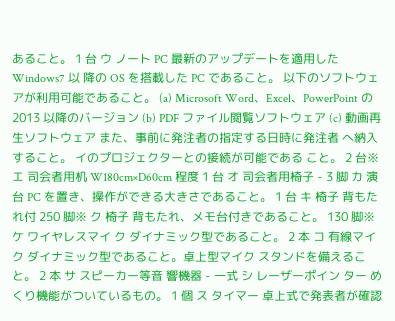あること。 1 台 ウ ノート PC 最新のアップデートを適用した Windows7 以 降の OS を搭載した PC であること。 以下のソフトウェアが利用可能であること。 (a) Microsoft Word、Excel、PowerPoint の
2013 以降のバージョン (b) PDF ファイル閲覧ソフトウェア (c) 動画再生ソフトウェア また、事前に発注者の指定する日時に発注者 へ納入すること。 イのプロジェクターとの接続が可能である こと。 2 台※ エ 司会者用机 W180cm×D60cm 程度 1 台 オ 司会者用椅子 - 3 脚 カ 演台 PC を置き、操作ができる大きさであること。 1 台 キ 椅子 背もたれ付 250 脚※ ク 椅子 背もたれ、メモ台付きであること。 130 脚※ ケ ワイヤレスマイ ク ダイナミック型であること。 2 本 コ 有線マイク ダイナミック型であること。卓上型マイク スタンドを備えること。 2 本 サ スピーカー等音 響機器 - 一式 シ レーザーポイン ター めくり機能がついているもの。 1 個 ス タイマー 卓上式で発表者が確認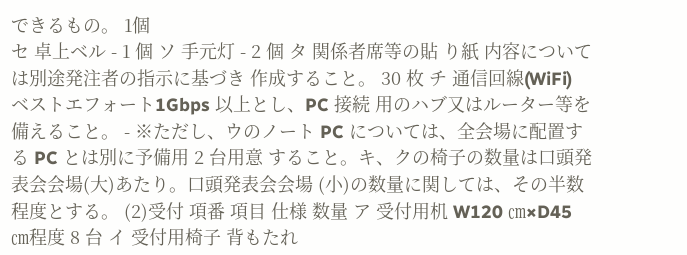できるもの。 1個
セ 卓上ベル - 1 個 ソ 手元灯 - 2 個 タ 関係者席等の貼 り紙 内容については別途発注者の指示に基づき 作成すること。 30 枚 チ 通信回線(WiFi) ベストエフォート1Gbps 以上とし、PC 接続 用のハブ又はルーター等を備えること。 - ※ただし、ウのノート PC については、全会場に配置する PC とは別に予備用 2 台用意 すること。キ、クの椅子の数量は口頭発表会会場(大)あたり。口頭発表会会場 (小)の数量に関しては、その半数程度とする。 (2)受付 項番 項目 仕様 数量 ア 受付用机 W120 ㎝×D45 ㎝程度 8 台 イ 受付用椅子 背もたれ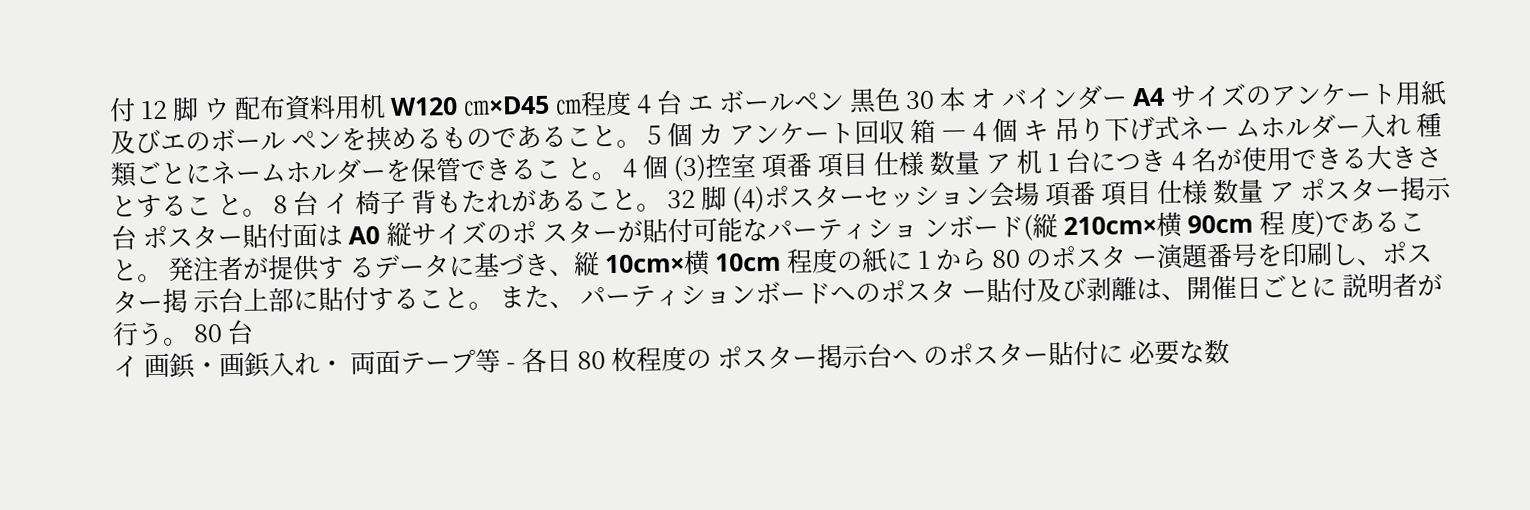付 12 脚 ウ 配布資料用机 W120 ㎝×D45 ㎝程度 4 台 エ ボールペン 黒色 30 本 オ バインダー A4 サイズのアンケート用紙及びエのボール ペンを挟めるものであること。 5 個 カ アンケート回収 箱 ― 4 個 キ 吊り下げ式ネー ムホルダー入れ 種類ごとにネームホルダーを保管できるこ と。 4 個 (3)控室 項番 項目 仕様 数量 ア 机 1 台につき 4 名が使用できる大きさとするこ と。 8 台 イ 椅子 背もたれがあること。 32 脚 (4)ポスターセッション会場 項番 項目 仕様 数量 ア ポスター掲示台 ポスター貼付面は A0 縦サイズのポ スターが貼付可能なパーティショ ンボード(縦 210cm×横 90cm 程 度)であること。 発注者が提供す るデータに基づき、縦 10cm×横 10cm 程度の紙に 1 から 80 のポスタ ー演題番号を印刷し、ポスター掲 示台上部に貼付すること。 また、 パーティションボードへのポスタ ー貼付及び剥離は、開催日ごとに 説明者が行う。 80 台
イ 画鋲・画鋲入れ・ 両面テープ等 - 各日 80 枚程度の ポスター掲示台へ のポスター貼付に 必要な数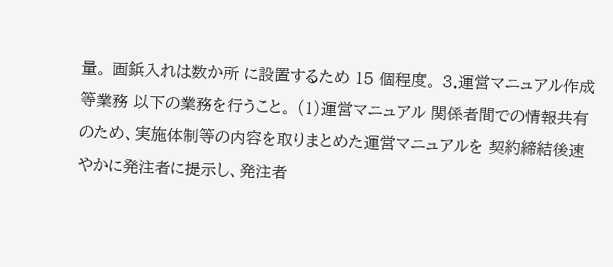量。 画鋲入れは数か所 に設置するため 15 個程度。 3.運営マニュアル作成等業務 以下の業務を行うこと。 (1)運営マニュアル 関係者間での情報共有のため、実施体制等の内容を取りまとめた運営マニュアルを 契約締結後速やかに発注者に提示し、発注者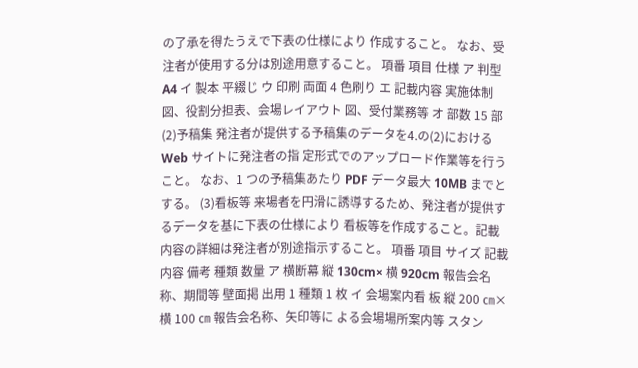の了承を得たうえで下表の仕様により 作成すること。 なお、受注者が使用する分は別途用意すること。 項番 項目 仕様 ア 判型 A4 イ 製本 平綴じ ウ 印刷 両面 4 色刷り エ 記載内容 実施体制図、役割分担表、会場レイアウト 図、受付業務等 オ 部数 15 部 (2)予稿集 発注者が提供する予稿集のデータを4.の(2)における Web サイトに発注者の指 定形式でのアップロード作業等を行うこと。 なお、1 つの予稿集あたり PDF データ最大 10MB までとする。 (3)看板等 来場者を円滑に誘導するため、発注者が提供するデータを基に下表の仕様により 看板等を作成すること。記載内容の詳細は発注者が別途指示すること。 項番 項目 サイズ 記載内容 備考 種類 数量 ア 横断幕 縦 130cm× 横 920cm 報告会名称、期間等 壁面掲 出用 1 種類 1 枚 イ 会場案内看 板 縦 200 ㎝× 横 100 ㎝ 報告会名称、矢印等に よる会場場所案内等 スタン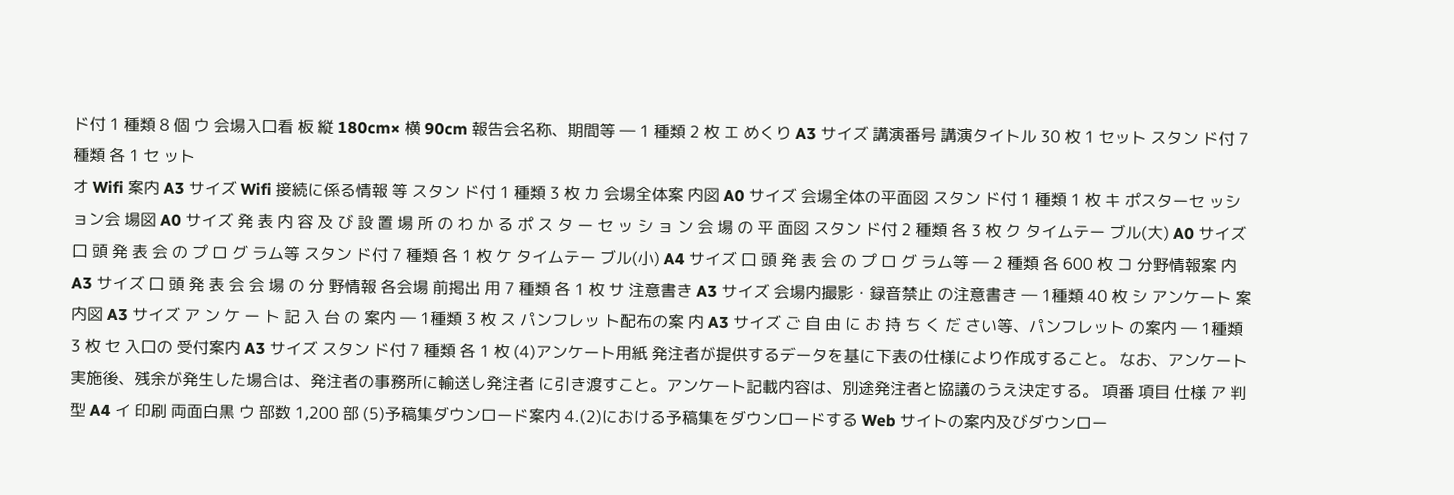ド付 1 種類 8 個 ウ 会場入口看 板 縦 180cm× 横 90cm 報告会名称、期間等 ― 1 種類 2 枚 エ めくり A3 サイズ 講演番号 講演タイトル 30 枚 1 セット スタン ド付 7 種類 各 1 セ ット
オ Wifi 案内 A3 サイズ Wifi 接続に係る情報 等 スタン ド付 1 種類 3 枚 カ 会場全体案 内図 A0 サイズ 会場全体の平面図 スタン ド付 1 種類 1 枚 キ ポスターセ ッション会 場図 A0 サイズ 発 表 内 容 及 び 設 置 場 所 の わ か る ポ ス タ ー セ ッ シ ョ ン 会 場 の 平 面図 スタン ド付 2 種類 各 3 枚 ク タイムテー ブル(大) A0 サイズ 口 頭 発 表 会 の プ ロ グ ラム等 スタン ド付 7 種類 各 1 枚 ケ タイムテー ブル(小) A4 サイズ 口 頭 発 表 会 の プ ロ グ ラム等 ― 2 種類 各 600 枚 コ 分野情報案 内 A3 サイズ 口 頭 発 表 会 会 場 の 分 野情報 各会場 前掲出 用 7 種類 各 1 枚 サ 注意書き A3 サイズ 会場内撮影・録音禁止 の注意書き ― 1種類 40 枚 シ アンケート 案内図 A3 サイズ ア ン ケ ー ト 記 入 台 の 案内 ― 1種類 3 枚 ス パンフレッ ト配布の案 内 A3 サイズ ご 自 由 に お 持 ち く だ さい等、パンフレット の案内 ― 1種類 3 枚 セ 入口の 受付案内 A3 サイズ スタン ド付 7 種類 各 1 枚 (4)アンケート用紙 発注者が提供するデータを基に下表の仕様により作成すること。 なお、アンケート実施後、残余が発生した場合は、発注者の事務所に輸送し発注者 に引き渡すこと。アンケート記載内容は、別途発注者と協議のうえ決定する。 項番 項目 仕様 ア 判型 A4 イ 印刷 両面白黒 ウ 部数 1,200 部 (5)予稿集ダウンロード案内 4.(2)における予稿集をダウンロードする Web サイトの案内及びダウンロー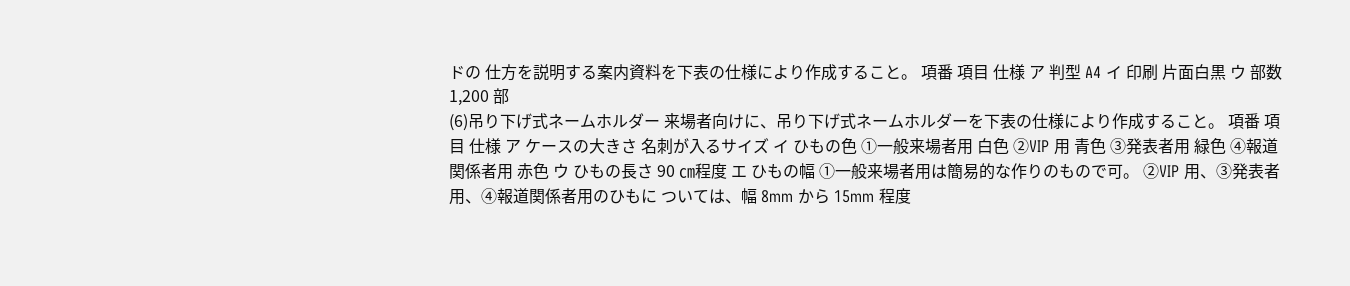ドの 仕方を説明する案内資料を下表の仕様により作成すること。 項番 項目 仕様 ア 判型 A4 イ 印刷 片面白黒 ウ 部数 1,200 部
(6)吊り下げ式ネームホルダー 来場者向けに、吊り下げ式ネームホルダーを下表の仕様により作成すること。 項番 項目 仕様 ア ケースの大きさ 名刺が入るサイズ イ ひもの色 ①一般来場者用 白色 ②VIP 用 青色 ③発表者用 緑色 ④報道関係者用 赤色 ウ ひもの長さ 90 ㎝程度 エ ひもの幅 ①一般来場者用は簡易的な作りのもので可。 ②VIP 用、③発表者用、④報道関係者用のひもに ついては、幅 8mm から 15mm 程度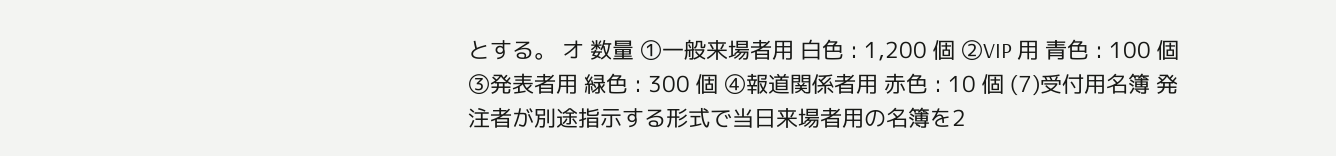とする。 オ 数量 ①一般来場者用 白色 : 1,200 個 ②VIP 用 青色 : 100 個 ③発表者用 緑色 : 300 個 ④報道関係者用 赤色 : 10 個 (7)受付用名簿 発注者が別途指示する形式で当日来場者用の名簿を2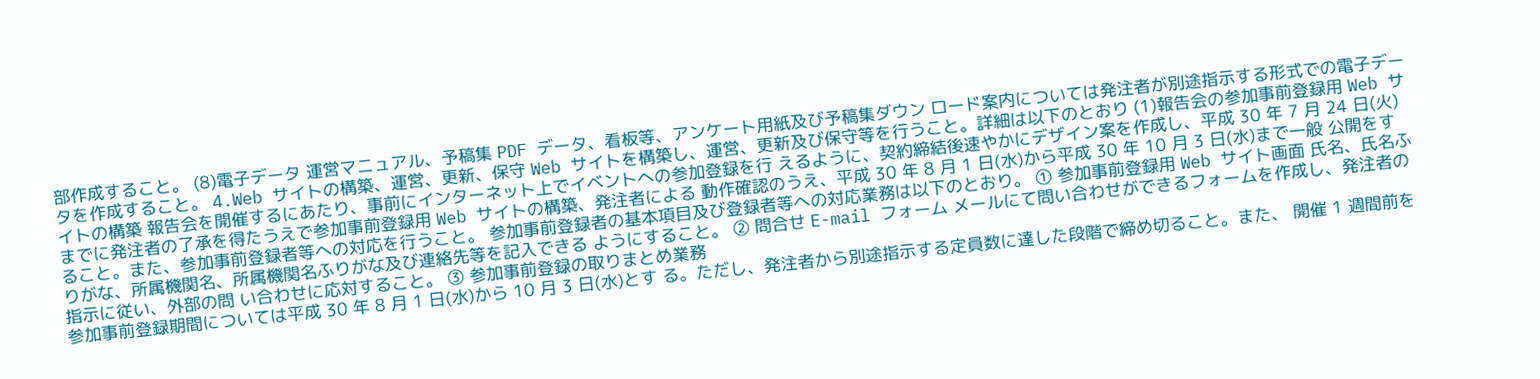部作成すること。 (8)電子データ 運営マニュアル、予稿集 PDF データ、看板等、アンケート用紙及び予稿集ダウン ロード案内については発注者が別途指示する形式での電子データを作成すること。 4.Web サイトの構築、運営、更新、保守 Web サイトを構築し、運営、更新及び保守等を行うこと。詳細は以下のとおり (1)報告会の参加事前登録用 Web サイトの構築 報告会を開催するにあたり、事前にインターネット上でイベントへの参加登録を行 えるように、契約締結後速やかにデザイン案を作成し、平成 30 年 7 月 24 日(火) までに発注者の了承を得たうえで参加事前登録用 Web サイトの構築、発注者による 動作確認のうえ、平成 30 年 8 月 1 日(水)から平成 30 年 10 月 3 日(水)まで一般 公開をすること。また、参加事前登録者等への対応を行うこと。 参加事前登録者の基本項目及び登録者等への対応業務は以下のとおり。 ① 参加事前登録用 Web サイト画面 氏名、氏名ふりがな、所属機関名、所属機関名ふりがな及び連絡先等を記入できる ようにすること。 ② 問合せ E-mail フォーム メールにて問い合わせができるフォームを作成し、発注者の指示に従い、外部の問 い合わせに応対すること。 ③ 参加事前登録の取りまとめ業務
参加事前登録期間については平成 30 年 8 月 1 日(水)から 10 月 3 日(水)とす る。ただし、発注者から別途指示する定員数に達した段階で締め切ること。また、 開催 1 週間前を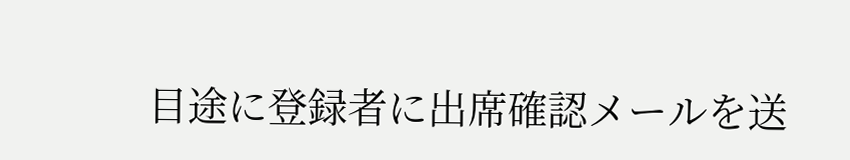目途に登録者に出席確認メールを送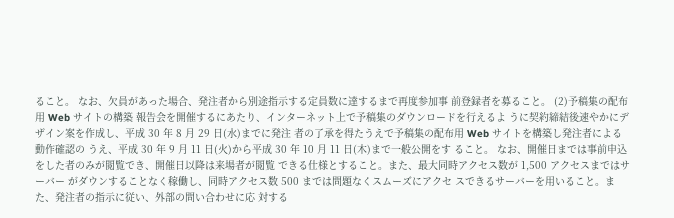ること。 なお、欠員があった場合、発注者から別途指示する定員数に達するまで再度参加事 前登録者を募ること。 (2)予稿集の配布用 Web サイトの構築 報告会を開催するにあたり、インターネット上で予稿集のダウンロードを行えるよ うに契約締結後速やかにデザイン案を作成し、平成 30 年 8 月 29 日(水)までに発注 者の了承を得たうえで予稿集の配布用 Web サイトを構築し発注者による動作確認の うえ、平成 30 年 9 月 11 日(火)から平成 30 年 10 月 11 日(木)まで一般公開をす ること。 なお、開催日までは事前申込をした者のみが閲覧でき、開催日以降は来場者が閲覧 できる仕様とすること。また、最大同時アクセス数が 1,500 アクセスまではサーバー がダウンすることなく稼働し、同時アクセス数 500 までは問題なくスムーズにアクセ スできるサーバーを用いること。また、発注者の指示に従い、外部の問い合わせに応 対する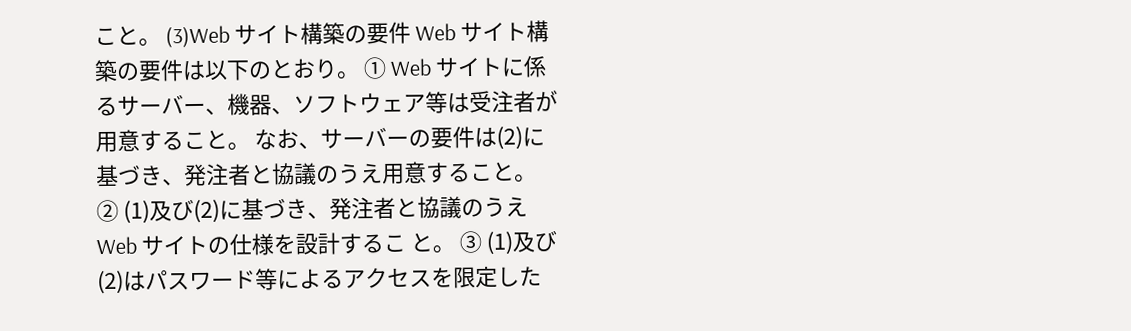こと。 (3)Web サイト構築の要件 Web サイト構築の要件は以下のとおり。 ① Web サイトに係るサーバー、機器、ソフトウェア等は受注者が用意すること。 なお、サーバーの要件は(2)に基づき、発注者と協議のうえ用意すること。 ② (1)及び(2)に基づき、発注者と協議のうえ Web サイトの仕様を設計するこ と。 ③ (1)及び(2)はパスワード等によるアクセスを限定した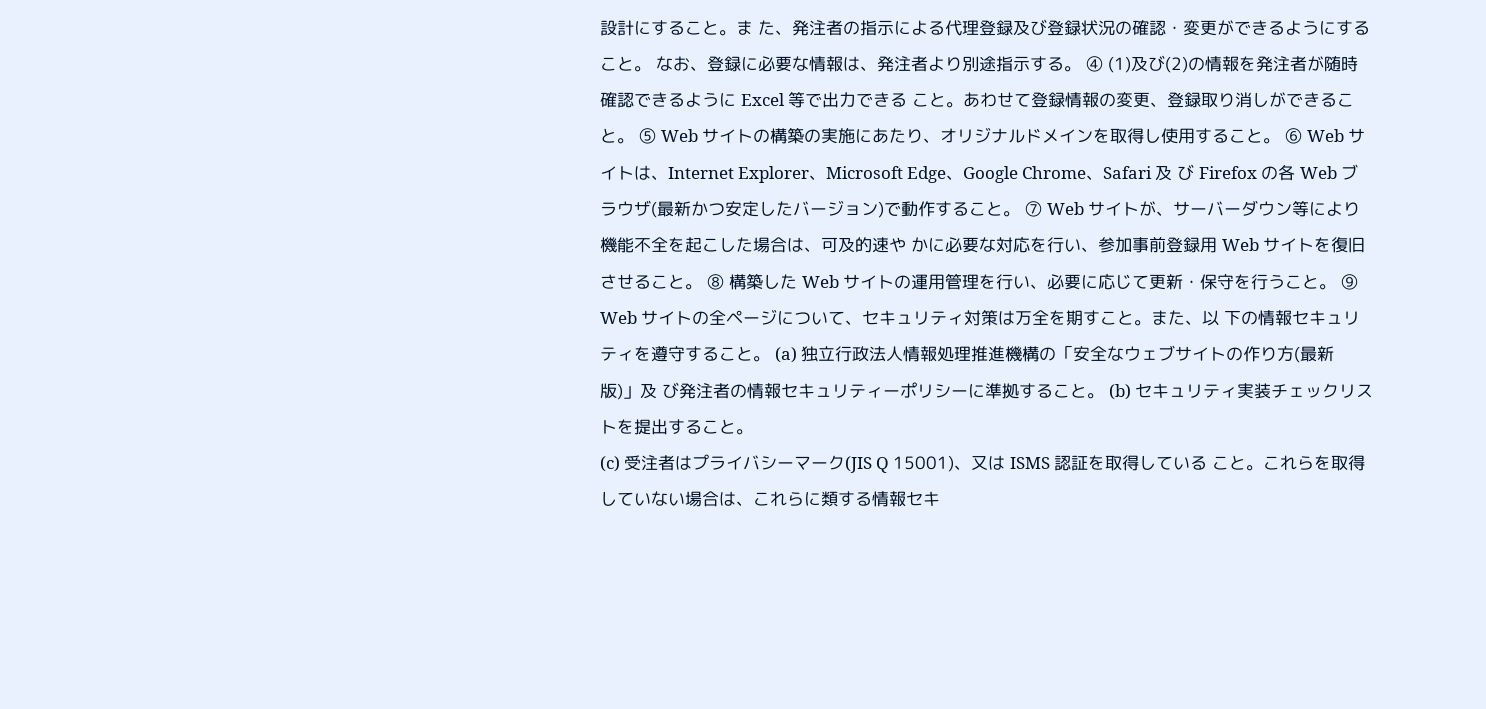設計にすること。ま た、発注者の指示による代理登録及び登録状況の確認・変更ができるようにする こと。 なお、登録に必要な情報は、発注者より別途指示する。 ④ (1)及び(2)の情報を発注者が随時確認できるように Excel 等で出力できる こと。あわせて登録情報の変更、登録取り消しができること。 ⑤ Web サイトの構築の実施にあたり、オリジナルドメインを取得し使用すること。 ⑥ Web サイトは、Internet Explorer、Microsoft Edge、Google Chrome、Safari 及 び Firefox の各 Web ブラウザ(最新かつ安定したバージョン)で動作すること。 ⑦ Web サイトが、サーバーダウン等により機能不全を起こした場合は、可及的速や かに必要な対応を行い、参加事前登録用 Web サイトを復旧させること。 ⑧ 構築した Web サイトの運用管理を行い、必要に応じて更新・保守を行うこと。 ⑨ Web サイトの全ページについて、セキュリティ対策は万全を期すこと。また、以 下の情報セキュリティを遵守すること。 (a) 独立行政法人情報処理推進機構の「安全なウェブサイトの作り方(最新版)」及 び発注者の情報セキュリティーポリシーに準拠すること。 (b) セキュリティ実装チェックリストを提出すること。
(c) 受注者はプライバシーマーク(JIS Q 15001)、又は ISMS 認証を取得している こと。これらを取得していない場合は、これらに類する情報セキ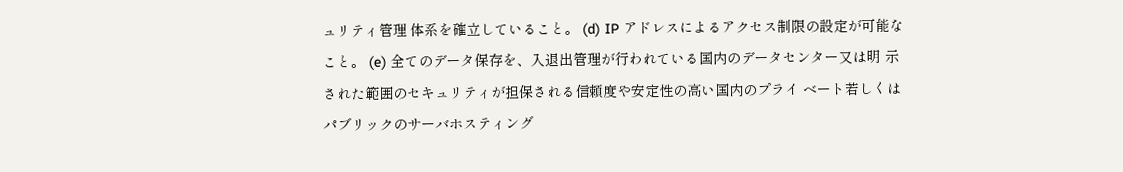ュリティ管理 体系を確立していること。 (d) IP アドレスによるアクセス制限の設定が可能なこと。 (e) 全てのデータ保存を、入退出管理が行われている国内のデータセンター又は明 示された範囲のセキュリティが担保される信頼度や安定性の高い国内のプライ ベート若しくはパブリックのサーバホスティング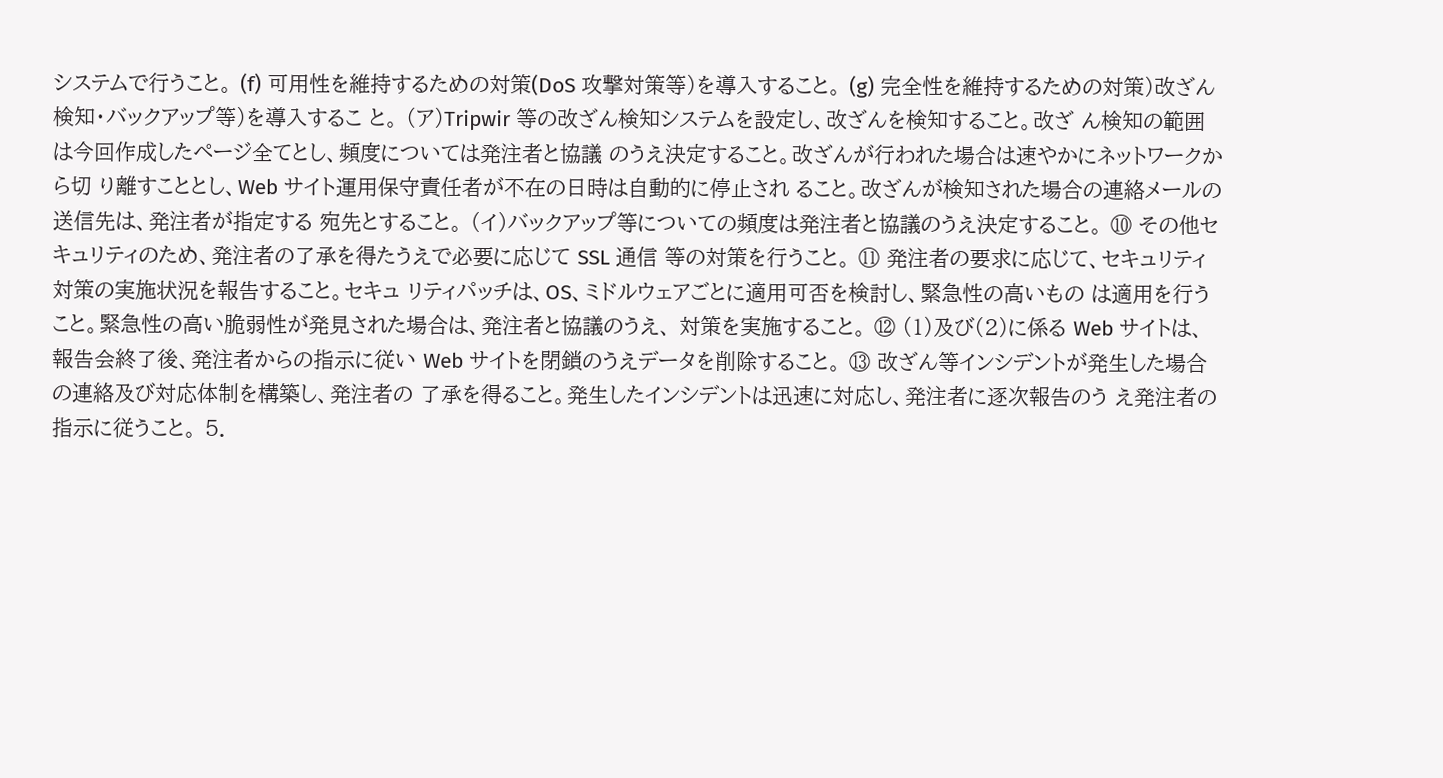システムで行うこと。 (f) 可用性を維持するための対策(DoS 攻撃対策等)を導入すること。 (g) 完全性を維持するための対策)改ざん検知・バックアップ等)を導入するこ と。 (ア)Tripwir 等の改ざん検知システムを設定し、改ざんを検知すること。改ざ ん検知の範囲は今回作成したページ全てとし、頻度については発注者と協議 のうえ決定すること。改ざんが行われた場合は速やかにネットワークから切 り離すこととし、Web サイト運用保守責任者が不在の日時は自動的に停止され ること。改ざんが検知された場合の連絡メールの送信先は、発注者が指定する 宛先とすること。 (イ)バックアップ等についての頻度は発注者と協議のうえ決定すること。 ⑩ その他セキュリティのため、発注者の了承を得たうえで必要に応じて SSL 通信 等の対策を行うこと。 ⑪ 発注者の要求に応じて、セキュリティ対策の実施状況を報告すること。セキュ リティパッチは、OS、ミドルウェアごとに適用可否を検討し、緊急性の高いもの は適用を行うこと。緊急性の高い脆弱性が発見された場合は、発注者と協議のうえ、 対策を実施すること。 ⑫ (1)及び(2)に係る Web サイトは、報告会終了後、発注者からの指示に従い Web サイトを閉鎖のうえデータを削除すること。 ⑬ 改ざん等インシデントが発生した場合の連絡及び対応体制を構築し、発注者の 了承を得ること。発生したインシデントは迅速に対応し、発注者に逐次報告のう え発注者の指示に従うこと。 5.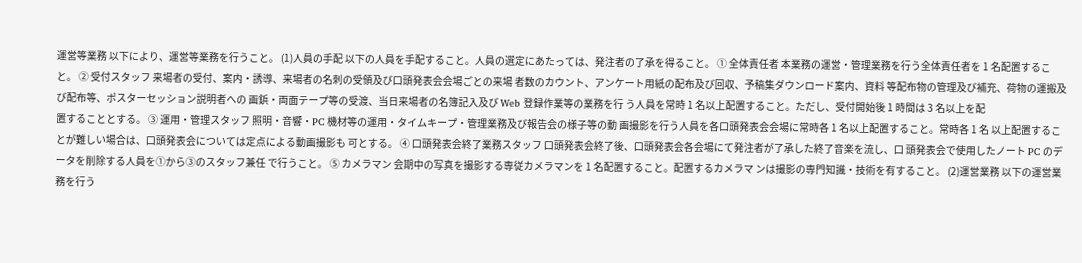運営等業務 以下により、運営等業務を行うこと。 (1)人員の手配 以下の人員を手配すること。人員の選定にあたっては、発注者の了承を得ること。 ① 全体責任者 本業務の運営・管理業務を行う全体責任者を 1 名配置すること。 ② 受付スタッフ 来場者の受付、案内・誘導、来場者の名刺の受領及び口頭発表会会場ごとの来場 者数のカウント、アンケート用紙の配布及び回収、予稿集ダウンロード案内、資料 等配布物の管理及び補充、荷物の運搬及び配布等、ポスターセッション説明者への 画鋲・両面テープ等の受渡、当日来場者の名簿記入及び Web 登録作業等の業務を行 う人員を常時 1 名以上配置すること。ただし、受付開始後 1 時間は 3 名以上を配
置することとする。 ③ 運用・管理スタッフ 照明・音響・PC 機材等の運用・タイムキープ・管理業務及び報告会の様子等の動 画撮影を行う人員を各口頭発表会会場に常時各 1 名以上配置すること。常時各 1 名 以上配置することが難しい場合は、口頭発表会については定点による動画撮影も 可とする。 ④ 口頭発表会終了業務スタッフ 口頭発表会終了後、口頭発表会各会場にて発注者が了承した終了音楽を流し、口 頭発表会で使用したノート PC のデータを削除する人員を①から③のスタッフ兼任 で行うこと。 ⑤ カメラマン 会期中の写真を撮影する専従カメラマンを 1 名配置すること。配置するカメラマ ンは撮影の専門知識・技術を有すること。 (2)運営業務 以下の運営業務を行う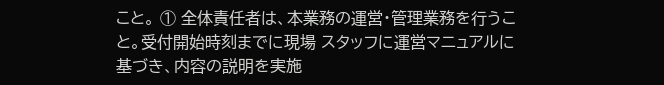こと。 ① 全体責任者は、本業務の運営・管理業務を行うこと。受付開始時刻までに現場 スタッフに運営マニュアルに基づき、内容の説明を実施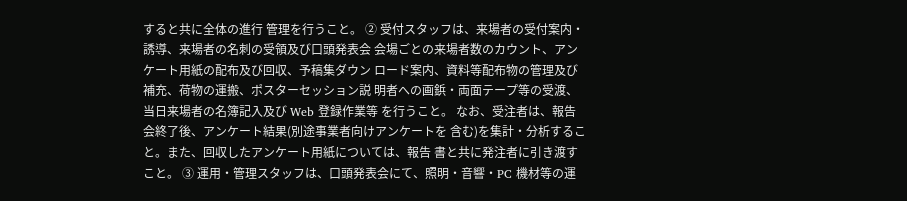すると共に全体の進行 管理を行うこと。 ② 受付スタッフは、来場者の受付案内・誘導、来場者の名刺の受領及び口頭発表会 会場ごとの来場者数のカウント、アンケート用紙の配布及び回収、予稿集ダウン ロード案内、資料等配布物の管理及び補充、荷物の運搬、ポスターセッション説 明者への画鋲・両面テープ等の受渡、当日来場者の名簿記入及び Web 登録作業等 を行うこと。 なお、受注者は、報告会終了後、アンケート結果(別途事業者向けアンケートを 含む)を集計・分析すること。また、回収したアンケート用紙については、報告 書と共に発注者に引き渡すこと。 ③ 運用・管理スタッフは、口頭発表会にて、照明・音響・PC 機材等の運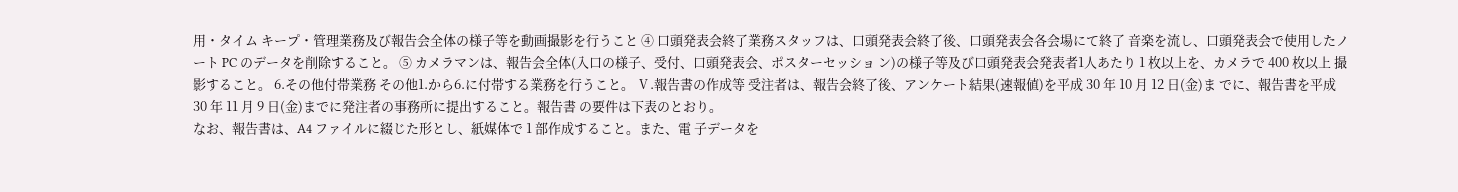用・タイム キープ・管理業務及び報告会全体の様子等を動画撮影を行うこと ④ 口頭発表会終了業務スタッフは、口頭発表会終了後、口頭発表会各会場にて終了 音楽を流し、口頭発表会で使用したノート PC のデータを削除すること。 ⑤ カメラマンは、報告会全体(入口の様子、受付、口頭発表会、ポスターセッショ ン)の様子等及び口頭発表会発表者1人あたり 1 枚以上を、カメラで 400 枚以上 撮影すること。 6.その他付帯業務 その他1.から6.に付帯する業務を行うこと。 Ⅴ.報告書の作成等 受注者は、報告会終了後、アンケート結果(速報値)を平成 30 年 10 月 12 日(金)ま でに、報告書を平成 30 年 11 月 9 日(金)までに発注者の事務所に提出すること。報告書 の要件は下表のとおり。
なお、報告書は、A4 ファイルに綴じた形とし、紙媒体で 1 部作成すること。また、電 子データを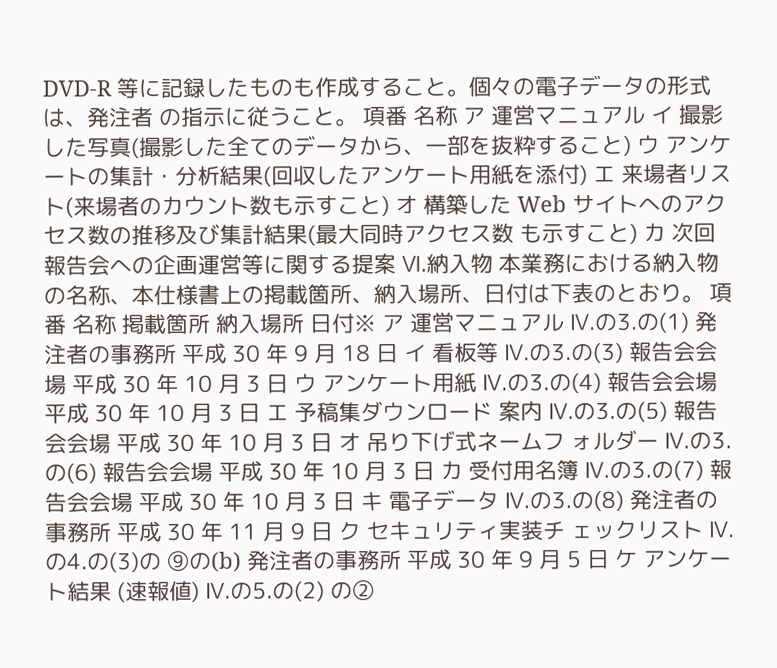DVD-R 等に記録したものも作成すること。個々の電子データの形式は、発注者 の指示に従うこと。 項番 名称 ア 運営マニュアル イ 撮影した写真(撮影した全てのデータから、一部を抜粋すること) ウ アンケートの集計・分析結果(回収したアンケート用紙を添付) エ 来場者リスト(来場者のカウント数も示すこと) オ 構築した Web サイトへのアクセス数の推移及び集計結果(最大同時アクセス数 も示すこと) カ 次回報告会への企画運営等に関する提案 Ⅵ.納入物 本業務における納入物の名称、本仕様書上の掲載箇所、納入場所、日付は下表のとおり。 項番 名称 掲載箇所 納入場所 日付※ ア 運営マニュアル Ⅳ.の3.の(1) 発注者の事務所 平成 30 年 9 月 18 日 イ 看板等 Ⅳ.の3.の(3) 報告会会場 平成 30 年 10 月 3 日 ウ アンケート用紙 Ⅳ.の3.の(4) 報告会会場 平成 30 年 10 月 3 日 エ 予稿集ダウンロード 案内 Ⅳ.の3.の(5) 報告会会場 平成 30 年 10 月 3 日 オ 吊り下げ式ネームフ ォルダー Ⅳ.の3.の(6) 報告会会場 平成 30 年 10 月 3 日 カ 受付用名簿 Ⅳ.の3.の(7) 報告会会場 平成 30 年 10 月 3 日 キ 電子データ Ⅳ.の3.の(8) 発注者の事務所 平成 30 年 11 月 9 日 ク セキュリティ実装チ ェックリスト Ⅳ.の4.の(3)の ⑨の(b) 発注者の事務所 平成 30 年 9 月 5 日 ケ アンケート結果 (速報値) Ⅳ.の5.の(2) の②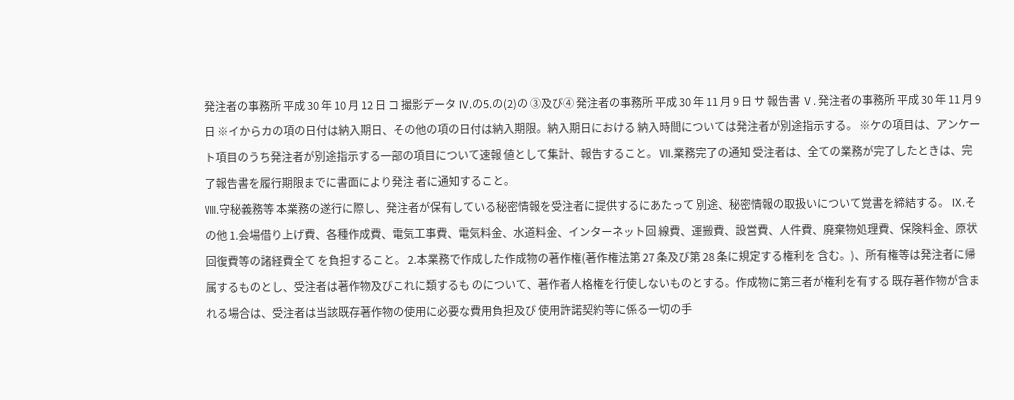発注者の事務所 平成 30 年 10 月 12 日 コ 撮影データ Ⅳ.の5.の(2)の ③及び④ 発注者の事務所 平成 30 年 11 月 9 日 サ 報告書 Ⅴ. 発注者の事務所 平成 30 年 11 月 9 日 ※イからカの項の日付は納入期日、その他の項の日付は納入期限。納入期日における 納入時間については発注者が別途指示する。 ※ケの項目は、アンケート項目のうち発注者が別途指示する一部の項目について速報 値として集計、報告すること。 Ⅶ.業務完了の通知 受注者は、全ての業務が完了したときは、完了報告書を履行期限までに書面により発注 者に通知すること。
Ⅷ.守秘義務等 本業務の遂行に際し、発注者が保有している秘密情報を受注者に提供するにあたって 別途、秘密情報の取扱いについて覚書を締結する。 Ⅸ.その他 1.会場借り上げ費、各種作成費、電気工事費、電気料金、水道料金、インターネット回 線費、運搬費、設営費、人件費、廃棄物処理費、保険料金、原状回復費等の諸経費全て を負担すること。 2.本業務で作成した作成物の著作権(著作権法第 27 条及び第 28 条に規定する権利を 含む。)、所有権等は発注者に帰属するものとし、受注者は著作物及びこれに類するも のについて、著作者人格権を行使しないものとする。作成物に第三者が権利を有する 既存著作物が含まれる場合は、受注者は当該既存著作物の使用に必要な費用負担及び 使用許諾契約等に係る一切の手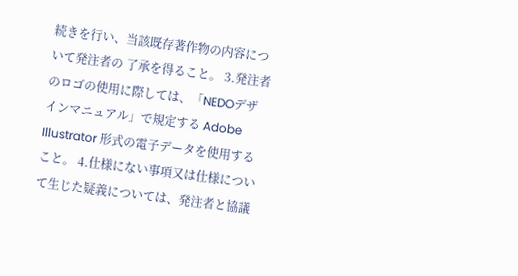続きを行い、当該既存著作物の内容について発注者の 了承を得ること。 3.発注者のロゴの使用に際しては、「NEDOデザインマニュアル」で規定する Adobe Illustrator 形式の電子データを使用すること。 4.仕様にない事項又は仕様について生じた疑義については、発注者と協議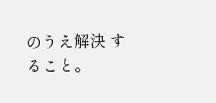のうえ解決 すること。